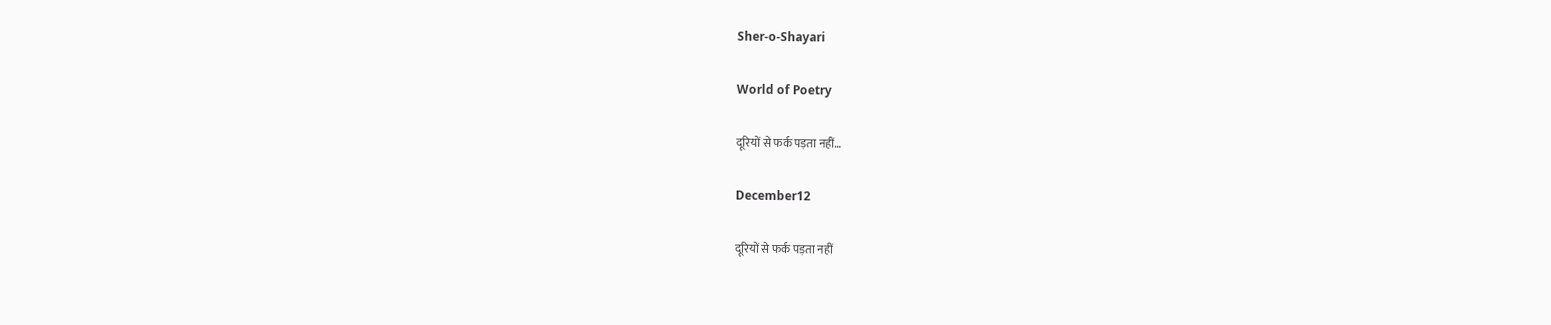Sher-o-Shayari

World of Poetry

दूरियों से फर्क पड़ता नहीं…

December12

दूरियों से फर्क पड़ता नहीं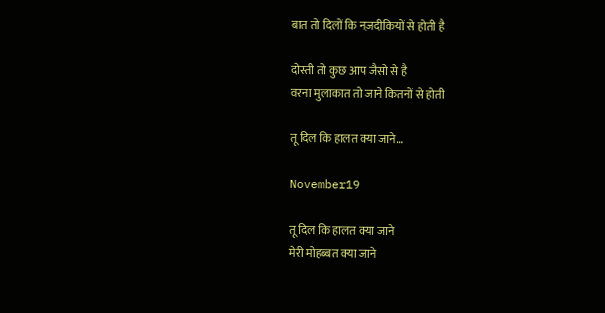बात तो दिलों कि नज़दीकियों से होती है

दोस्ती तो कुछ आप जैसो से है
वरना मुलाकात तो जाने कितनों से होती

तू दिल कि हालत क्या जाने…

November19

तू दिल कि हालत क्या जाने
मेरी मोहब्बत क्या जाने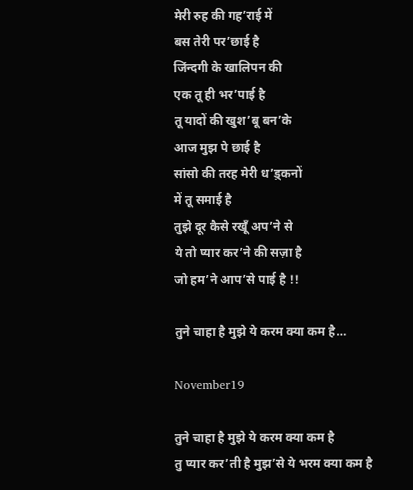मेरी रुह की गह’राई में
बस तेरी पर’छाई है
जिंन्दगी के खालिपन की
एक तू ही भर’पाई है
तू यादों की खुश’बू बन’के
आज मुझ पे छाई है
सांसो की तरह मेरी ध’ड़्कनों
में तू समाई है
तुझे दूर कैसे रखूँ अप’ने से
ये तो प्यार कर’ने की सज़ा है
जो हम’ने आप’से पाई है !!

तुने चाहा है मुझे ये करम क्या कम है…

November19

तुने चाहा है मुझे ये करम क्या कम है
तु प्यार कर’ती है मुझ’से ये भरम क्या कम है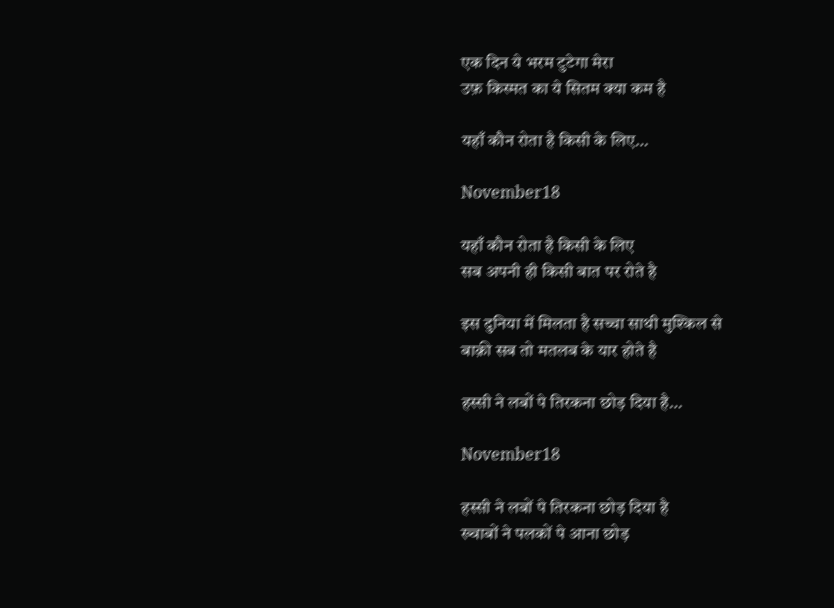एक दिन ये भरम टुटेगा मेरा
उफ़ किस्मत का ये सितम क्या कम है

यहाँ कौन रोता है किसी के लिए…

November18

यहाँ कौन रोता है किसी के लिए
सब अपनी ही किसी बात पर रोते है

इस दुनिया में मिलता है सच्चा साथी मुश्किल से
बाक़ी सब तो मतलब के यार होते है

हस्सी ने लबों पे तिरकना छोड़ दिया है…

November18

हस्सी ने लबों पे तिरकना छोड़ दिया है
ख्वाबों ने पलकों पे आना छोड़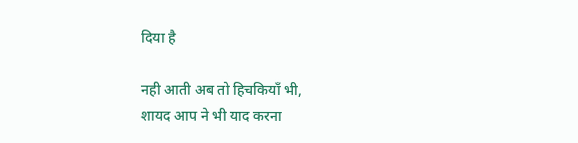दिया है

नही आती अब तो हिचकियाँ भी,
शायद आप ने भी याद करना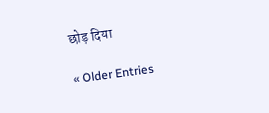छोड़ दिया

« Older Entries